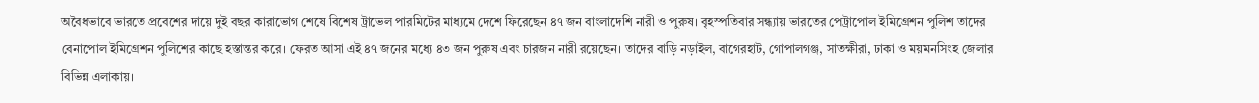অবৈধভাবে ভারতে প্রবেশের দায়ে দুই বছর কারাভোগ শেষে বিশেষ ট্রাভেল পারমিটের মাধ্যমে দেশে ফিরেছেন ৪৭ জন বাংলাদেশি নারী ও পুরুষ। বৃহস্পতিবার সন্ধ্যায় ভারতের পেট্রাপোল ইমিগ্রেশন পুলিশ তাদের বেনাপোল ইমিগ্রেশন পুলিশের কাছে হস্তান্তর করে। ফেরত আসা এই ৪৭ জনের মধ্যে ৪৩ জন পুরুষ এবং চারজন নারী রয়েছেন। তাদের বাড়ি নড়াইল, বাগেরহাট, গোপালগঞ্জ, সাতক্ষীরা, ঢাকা ও ময়মনসিংহ জেলার বিভিন্ন এলাকায়।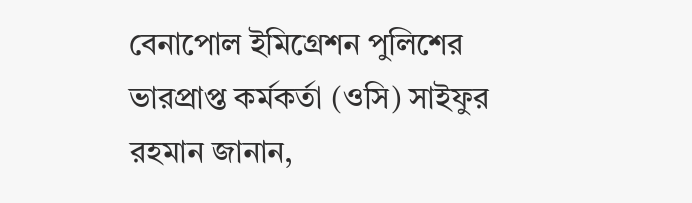বেনাপোল ইমিগ্রেশন পুলিশের ভারপ্রাপ্ত কর্মকর্তা (ওসি) সাইফুর রহমান জানান,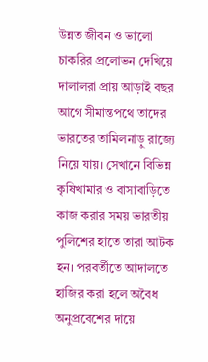উন্নত জীবন ও ভালো চাকরির প্রলোভন দেখিয়ে দালালরা প্রায় আড়াই বছর আগে সীমান্তপথে তাদের ভারতের তামিলনাড়ু রাজ্যে নিয়ে যায়। সেখানে বিভিন্ন কৃষিখামার ও বাসাবাড়িতে কাজ করার সময় ভারতীয় পুলিশের হাতে তারা আটক হন। পরবর্তীতে আদালতে হাজির করা হলে অবৈধ অনুপ্রবেশের দায়ে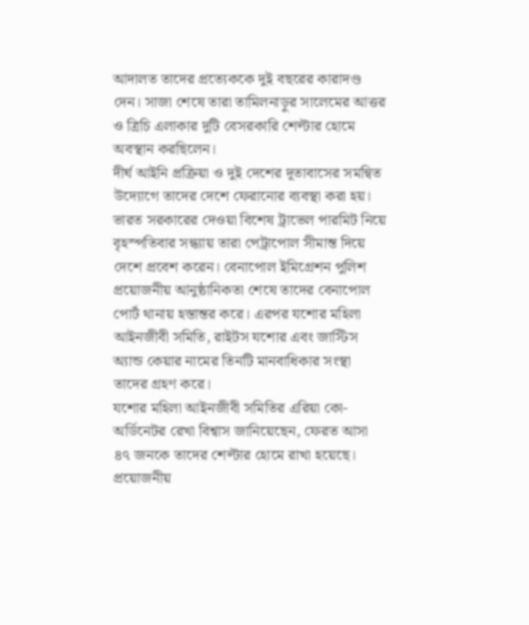আদালত তাদের প্রত্যেককে দুই বছরের কারাদণ্ড দেন। সাজা শেষে তারা তামিলনাড়ুর সালেমের আত্তর ও ত্রিচি এলাকার দুটি বেসরকারি শেল্টার হোমে অবস্থান করছিলেন।
দীর্ঘ আইনি প্রক্রিয়া ও দুই দেশের দূতাবাসের সমন্বিত উদ্যোগে তাদের দেশে ফেরানোর ব্যবস্থা করা হয়। ভারত সরকারের দেওয়া বিশেষ ট্রাভেল পারমিট নিয়ে বৃহস্পতিবার সন্ধ্যায় তারা পেট্রাপোল সীমান্ত দিয়ে দেশে প্রবেশ করেন। বেনাপোল ইমিগ্রেশন পুলিশ প্রয়োজনীয় আনুষ্ঠানিকতা শেষে তাদের বেনাপোল পোর্ট থানায় হস্তান্তর করে। এরপর যশোর মহিলা আইনজীবী সমিতি, রাইটস যশোর এবং জাস্টিস অ্যান্ড কেয়ার নামের তিনটি মানবাধিকার সংস্থা তাদের গ্রহণ করে।
যশোর মহিলা আইনজীবী সমিতির এরিয়া কো-অর্ডিনেটর রেখা বিশ্বাস জানিয়েছেন, ফেরত আসা ৪৭ জনকে তাদের শেল্টার হোমে রাখা হয়েছে। প্রয়োজনীয়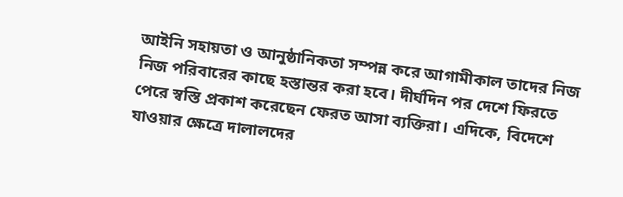আইনি সহায়তা ও আনুষ্ঠানিকতা সম্পন্ন করে আগামীকাল তাদের নিজ নিজ পরিবারের কাছে হস্তান্তর করা হবে। দীর্ঘদিন পর দেশে ফিরতে পেরে স্বস্তি প্রকাশ করেছেন ফেরত আসা ব্যক্তিরা। এদিকে, বিদেশে যাওয়ার ক্ষেত্রে দালালদের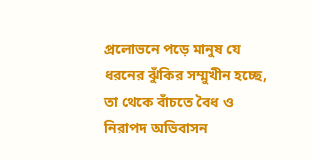প্রলোভনে পড়ে মানুষ যে ধরনের ঝুঁকির সম্মুখীন হচ্ছে, তা থেকে বাঁচতে বৈধ ও নিরাপদ অভিবাসন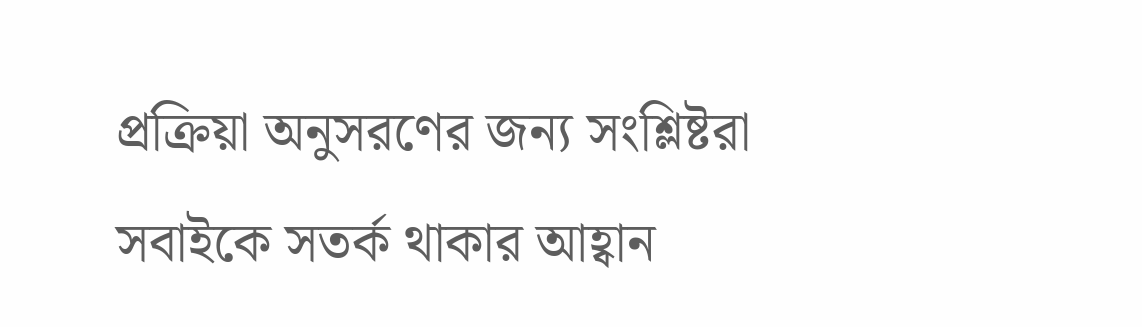প্রক্রিয়া অনুসরণের জন্য সংশ্লিষ্টরা সবাইকে সতর্ক থাকার আহ্বান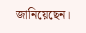জানিয়েছেন।